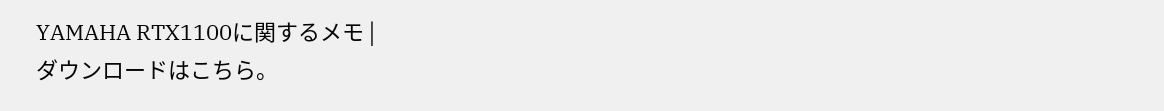YAMAHA RTX1100に関するメモ |
ダウンロードはこちら。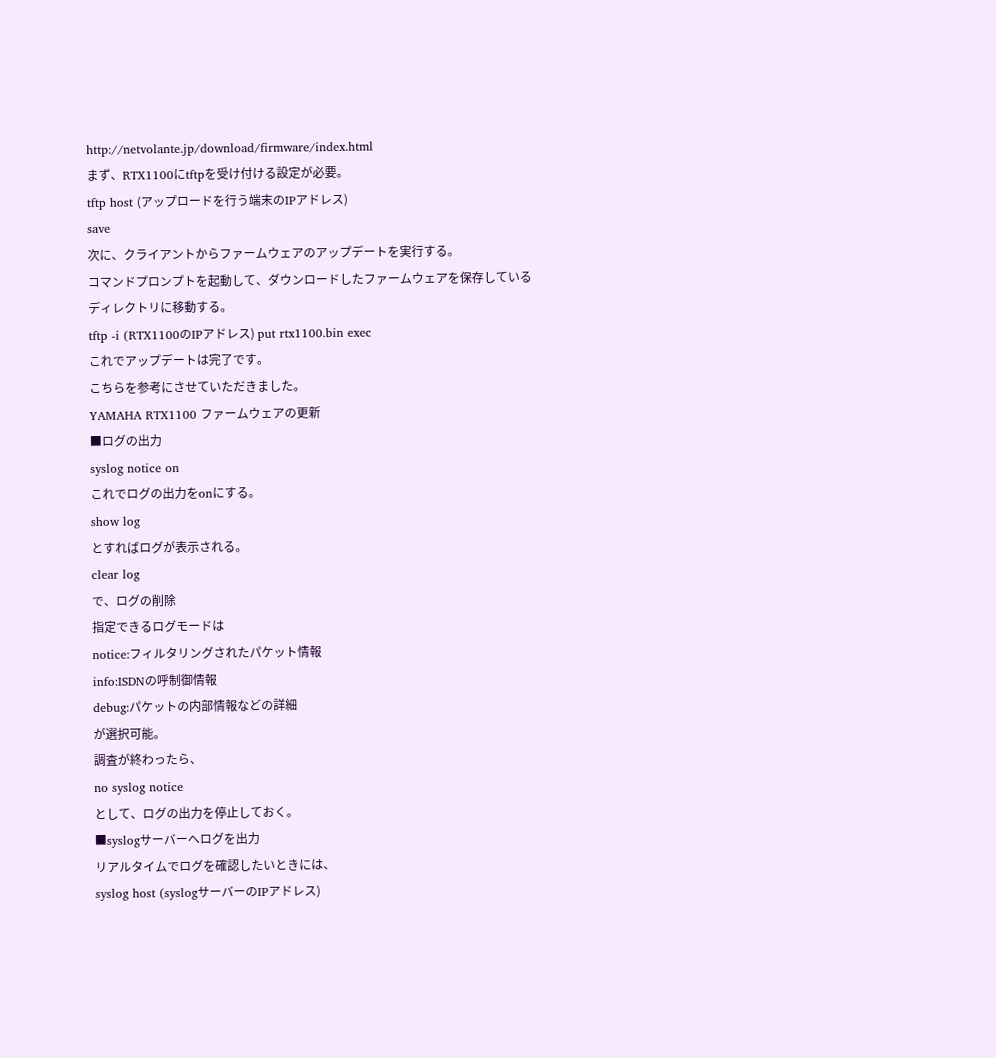http://netvolante.jp/download/firmware/index.html
まず、RTX1100にtftpを受け付ける設定が必要。
tftp host (アップロードを行う端末のIPアドレス)
save
次に、クライアントからファームウェアのアップデートを実行する。
コマンドプロンプトを起動して、ダウンロードしたファームウェアを保存している
ディレクトリに移動する。
tftp -i (RTX1100のIPアドレス) put rtx1100.bin exec
これでアップデートは完了です。
こちらを参考にさせていただきました。
YAMAHA RTX1100 ファームウェアの更新
■ログの出力
syslog notice on
これでログの出力をonにする。
show log
とすればログが表示される。
clear log
で、ログの削除
指定できるログモードは
notice:フィルタリングされたパケット情報
info:ISDNの呼制御情報
debug:パケットの内部情報などの詳細
が選択可能。
調査が終わったら、
no syslog notice
として、ログの出力を停止しておく。
■syslogサーバーへログを出力
リアルタイムでログを確認したいときには、
syslog host (syslogサーバーのIPアドレス)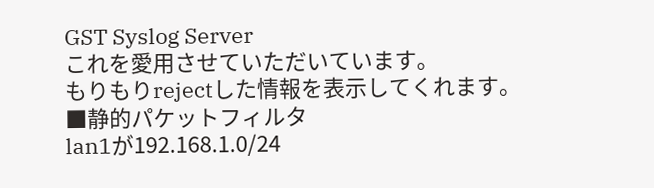GST Syslog Server
これを愛用させていただいています。
もりもりrejectした情報を表示してくれます。
■静的パケットフィルタ
lan1が192.168.1.0/24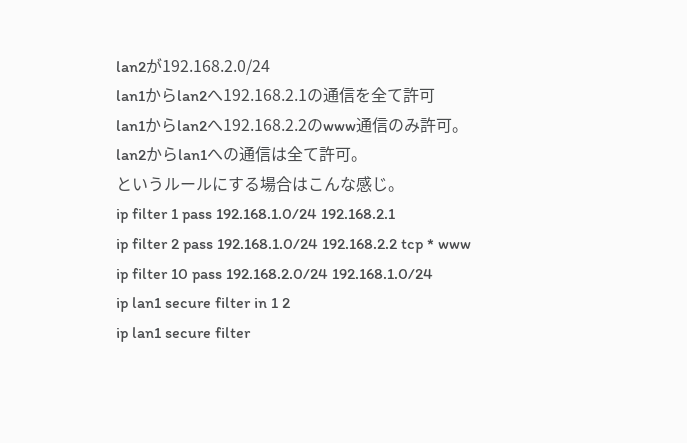lan2が192.168.2.0/24
lan1からlan2へ192.168.2.1の通信を全て許可
lan1からlan2へ192.168.2.2のwww通信のみ許可。
lan2からlan1への通信は全て許可。
というルールにする場合はこんな感じ。
ip filter 1 pass 192.168.1.0/24 192.168.2.1
ip filter 2 pass 192.168.1.0/24 192.168.2.2 tcp * www
ip filter 10 pass 192.168.2.0/24 192.168.1.0/24
ip lan1 secure filter in 1 2
ip lan1 secure filter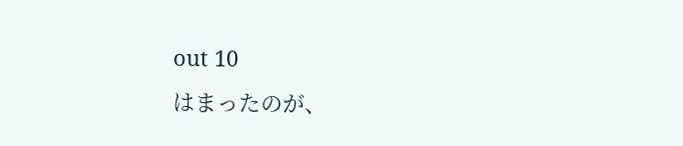out 10
はまったのが、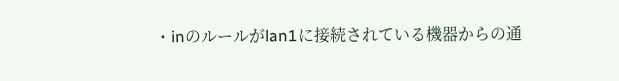・inのルールがlan1に接続されている機器からの通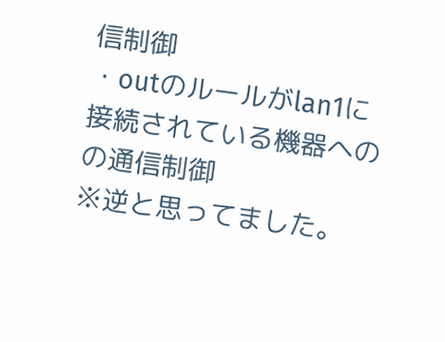信制御
・outのルールがlan1に接続されている機器へのの通信制御
※逆と思ってました。